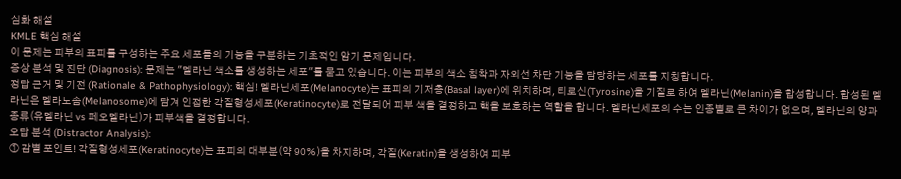심화 해설
KMLE 핵심 해설
이 문제는 피부의 표피를 구성하는 주요 세포들의 기능을 구분하는 기초적인 암기 문제입니다.
증상 분석 및 진단 (Diagnosis): 문제는 "멜라닌 색소를 생성하는 세포"를 묻고 있습니다. 이는 피부의 색소 침착과 자외선 차단 기능을 담당하는 세포를 지칭합니다.
정답 근거 및 기전 (Rationale & Pathophysiology): 핵심! 멜라닌세포(Melanocyte)는 표피의 기저층(Basal layer)에 위치하며, 티로신(Tyrosine)을 기질로 하여 멜라닌(Melanin)을 합성합니다. 합성된 멜라닌은 멜라노솜(Melanosome)에 담겨 인접한 각질형성세포(Keratinocyte)로 전달되어 피부 색을 결정하고 핵을 보호하는 역할을 합니다. 멜라닌세포의 수는 인종별로 큰 차이가 없으며, 멜라닌의 양과 종류(유멜라닌 vs 페오멜라닌)가 피부색을 결정합니다.
오답 분석 (Distractor Analysis):
① 감별 포인트! 각질형성세포(Keratinocyte)는 표피의 대부분(약 90%)을 차지하며, 각질(Keratin)을 생성하여 피부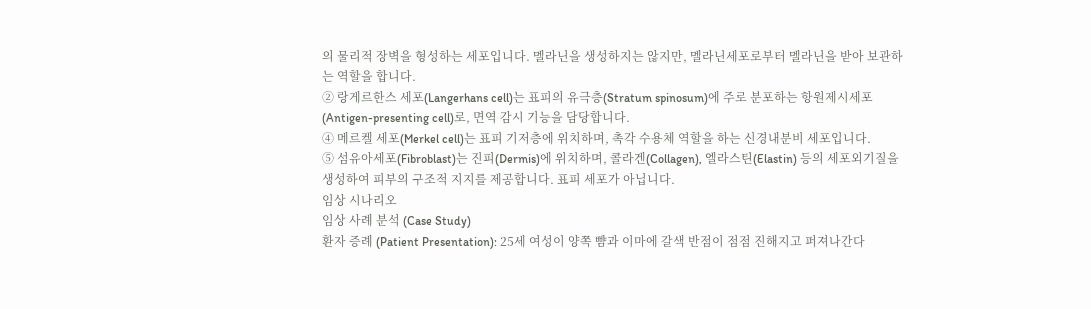의 물리적 장벽을 형성하는 세포입니다. 멜라닌을 생성하지는 않지만, 멜라닌세포로부터 멜라닌을 받아 보관하는 역할을 합니다.
② 랑게르한스 세포(Langerhans cell)는 표피의 유극층(Stratum spinosum)에 주로 분포하는 항원제시세포(Antigen-presenting cell)로, 면역 감시 기능을 담당합니다.
④ 메르켈 세포(Merkel cell)는 표피 기저층에 위치하며, 촉각 수용체 역할을 하는 신경내분비 세포입니다.
⑤ 섬유아세포(Fibroblast)는 진피(Dermis)에 위치하며, 콜라겐(Collagen), 엘라스틴(Elastin) 등의 세포외기질을 생성하여 피부의 구조적 지지를 제공합니다. 표피 세포가 아닙니다.
임상 시나리오
임상 사례 분석 (Case Study)
환자 증례 (Patient Presentation): 25세 여성이 양쪽 뺨과 이마에 갈색 반점이 점점 진해지고 퍼져나간다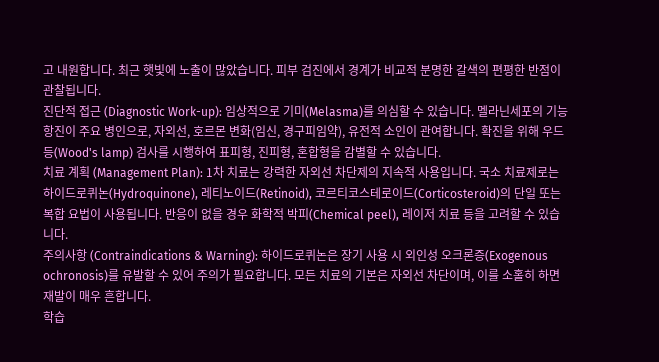고 내원합니다. 최근 햇빛에 노출이 많았습니다. 피부 검진에서 경계가 비교적 분명한 갈색의 편평한 반점이 관찰됩니다.
진단적 접근 (Diagnostic Work-up): 임상적으로 기미(Melasma)를 의심할 수 있습니다. 멜라닌세포의 기능 항진이 주요 병인으로, 자외선, 호르몬 변화(임신, 경구피임약), 유전적 소인이 관여합니다. 확진을 위해 우드등(Wood's lamp) 검사를 시행하여 표피형, 진피형, 혼합형을 감별할 수 있습니다.
치료 계획 (Management Plan): 1차 치료는 강력한 자외선 차단제의 지속적 사용입니다. 국소 치료제로는 하이드로퀴논(Hydroquinone), 레티노이드(Retinoid), 코르티코스테로이드(Corticosteroid)의 단일 또는 복합 요법이 사용됩니다. 반응이 없을 경우 화학적 박피(Chemical peel), 레이저 치료 등을 고려할 수 있습니다.
주의사항 (Contraindications & Warning): 하이드로퀴논은 장기 사용 시 외인성 오크론증(Exogenous ochronosis)를 유발할 수 있어 주의가 필요합니다. 모든 치료의 기본은 자외선 차단이며, 이를 소홀히 하면 재발이 매우 흔합니다.
학습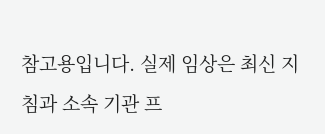참고용입니다. 실제 임상은 최신 지침과 소속 기관 프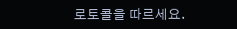로토콜을 따르세요.